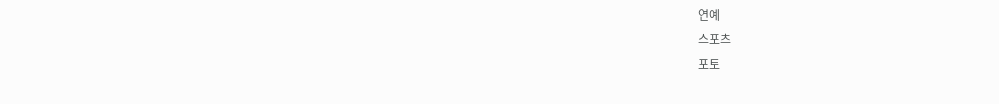연예
스포츠
포토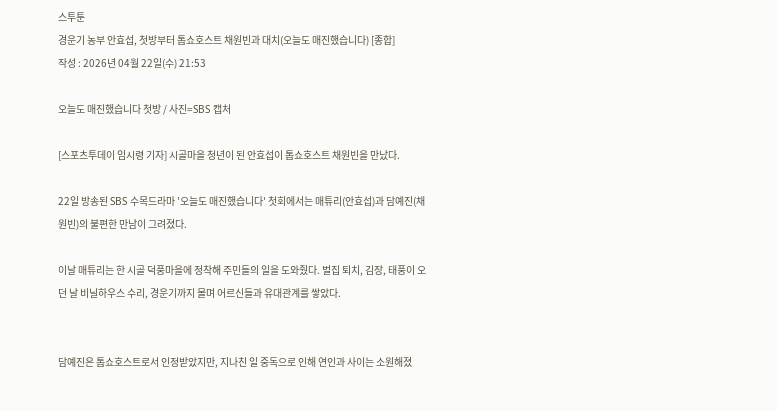스투툰
경운기 농부 안효섭, 첫방부터 톱쇼호스트 채원빈과 대치(오늘도 매진했습니다) [종합]
작성 : 2026년 04월 22일(수) 21:53

오늘도 매진했습니다 첫방 / 사진=SBS 캡처

[스포츠투데이 임시령 기자] 시골마을 청년이 된 안효섭이 톱쇼호스트 채원빈을 만났다.

22일 방송된 SBS 수목드라마 '오늘도 매진했습니다' 첫회에서는 매튜리(안효섭)과 담예진(채원빈)의 불편한 만남이 그려졌다.

이날 매튜리는 한 시골 덕풍마을에 정착해 주민들의 일을 도와줬다. 벌집 퇴치, 김장, 태풍이 오던 날 비닐하우스 수리, 경운기까지 몰며 어르신들과 유대관계를 쌓았다.


담예진은 톱쇼호스트로서 인정받았지만, 지나친 일 중독으로 인해 연인과 사이는 소원해졌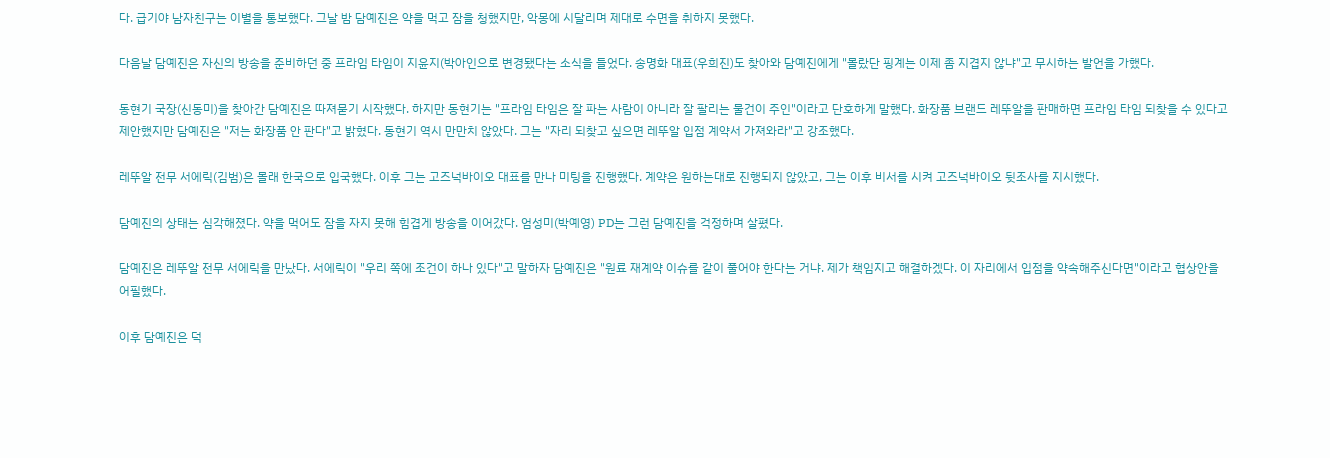다. 급기야 남자친구는 이별을 통보했다. 그날 밤 담예진은 약을 먹고 잠을 청했지만, 악몽에 시달리며 제대로 수면을 취하지 못했다.

다음날 담예진은 자신의 방송을 준비하던 중 프라임 타임이 지윤지(박아인으로 변경됐다는 소식을 들었다. 송명화 대표(우희진)도 찾아와 담예진에게 "몰랐단 핑계는 이제 좀 지겹지 않냐"고 무시하는 발언을 가했다.

동현기 국장(신동미)을 찾아간 담예진은 따져묻기 시작했다. 하지만 동현기는 "프라임 타임은 잘 파는 사람이 아니라 잘 팔리는 물건이 주인"이라고 단호하게 말했다. 화장품 브랜드 레뚜알을 판매하면 프라임 타임 되찾을 수 있다고 제안했지만 담예진은 "저는 화장품 안 판다"고 밝혔다. 동현기 역시 만만치 않았다. 그는 "자리 되찾고 싶으면 레뚜알 입점 계약서 가져와라"고 강조했다.

레뚜알 전무 서에릭(김범)은 몰래 한국으로 입국했다. 이후 그는 고즈넉바이오 대표를 만나 미팅을 진행했다. 계약은 원하는대로 진행되지 않았고, 그는 이후 비서를 시켜 고즈넉바이오 뒷조사를 지시했다.

담예진의 상태는 심각해졌다. 약을 먹어도 잠을 자지 못해 힘겹게 방송을 이어갔다. 엄성미(박예영) PD는 그런 담예진을 걱정하며 살폈다.

담예진은 레뚜알 전무 서에릭을 만났다. 서에릭이 "우리 쪽에 조건이 하나 있다"고 말하자 담예진은 "원료 재계약 이슈를 같이 풀어야 한다는 거냐. 제가 책임지고 해결하겠다. 이 자리에서 입점을 약속해주신다면"이라고 협상안을 어필했다.

이후 담예진은 덕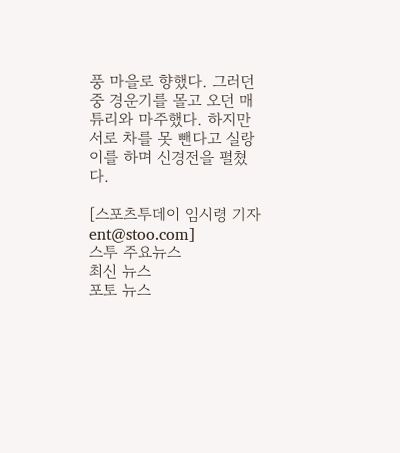풍 마을로 향했다. 그러던 중 경운기를 몰고 오던 매튜리와 마주했다. 하지만 서로 차를 못 뺀다고 실랑이를 하며 신경전을 펼쳤다.

[스포츠투데이 임시령 기자 ent@stoo.com]
스투 주요뉴스
최신 뉴스
포토 뉴스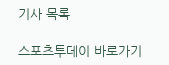기사 목록

스포츠투데이 바로가기